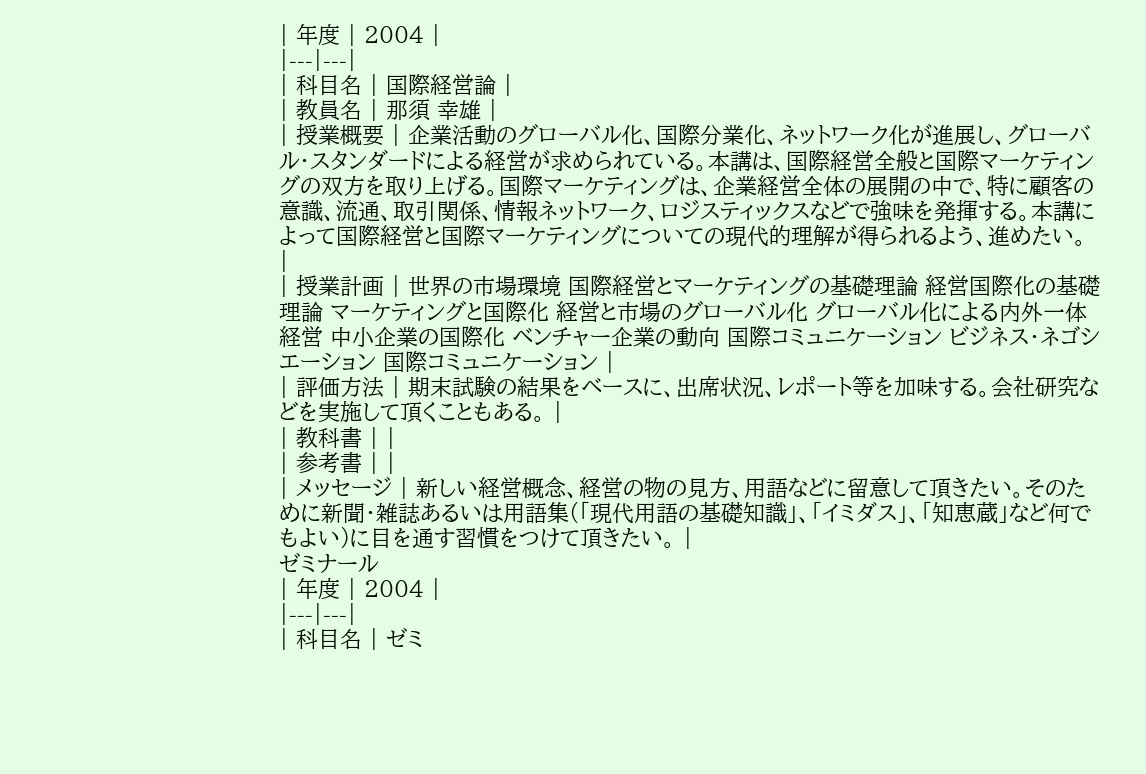| 年度 | 2004 |
|---|---|
| 科目名 | 国際経営論 |
| 教員名 | 那須 幸雄 |
| 授業概要 | 企業活動のグローバル化、国際分業化、ネットワーク化が進展し、グローバル・スタンダードによる経営が求められている。本講は、国際経営全般と国際マーケティングの双方を取り上げる。国際マーケティングは、企業経営全体の展開の中で、特に顧客の意識、流通、取引関係、情報ネットワーク、ロジスティックスなどで強味を発揮する。本講によって国際経営と国際マーケティングについての現代的理解が得られるよう、進めたい。 |
| 授業計画 | 世界の市場環境 国際経営とマーケティングの基礎理論 経営国際化の基礎理論 マーケティングと国際化 経営と市場のグローバル化 グローバル化による内外一体経営 中小企業の国際化 ベンチャー企業の動向 国際コミュニケーション ビジネス・ネゴシエーション 国際コミュニケーション |
| 評価方法 | 期末試験の結果をベースに、出席状況、レポート等を加味する。会社研究などを実施して頂くこともある。 |
| 教科書 | |
| 参考書 | |
| メッセージ | 新しい経営概念、経営の物の見方、用語などに留意して頂きたい。そのために新聞・雑誌あるいは用語集(「現代用語の基礎知識」、「イミダス」、「知恵蔵」など何でもよい)に目を通す習慣をつけて頂きたい。 |
ゼミナール
| 年度 | 2004 |
|---|---|
| 科目名 | ゼミ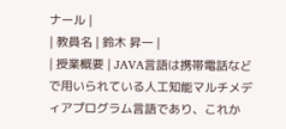ナール |
| 教員名 | 鈴木 昇一 |
| 授業概要 | JAVA言語は携帯電話などで用いられている人工知能マルチメディアプログラム言語であり、これか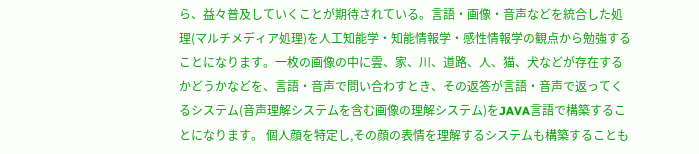ら、益々普及していくことが期待されている。言語・画像・音声などを統合した処理(マルチメディア処理)を人工知能学・知能情報学・感性情報学の観点から勉強することになります。一枚の画像の中に雲、家、川、道路、人、猫、犬などが存在するかどうかなどを、言語・音声で問い合わすとき、その返答が言語・音声で返ってくるシステム(音声理解システムを含む画像の理解システム)をJAVA言語で構築することになります。 個人顔を特定し,その顔の表情を理解するシステムも構築することも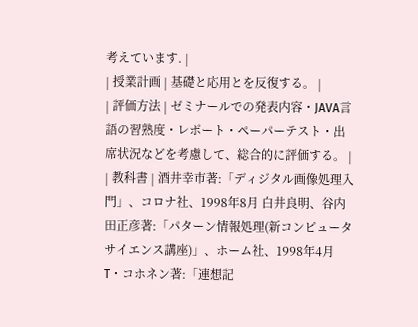考えています. |
| 授業計画 | 基礎と応用とを反復する。 |
| 評価方法 | ゼミナールでの発表内容・JAVA言語の習熟度・レポート・ペーパーテスト・出席状況などを考慮して、総合的に評価する。 |
| 教科書 | 酒井幸市著:「ディジタル画像処理入門」、コロナ社、1998年8月 白井良明、谷内田正彦著:「パターン情報処理(新コンピュータサイエンス講座)」、ホーム社、1998年4月 T・コホネン著:「連想記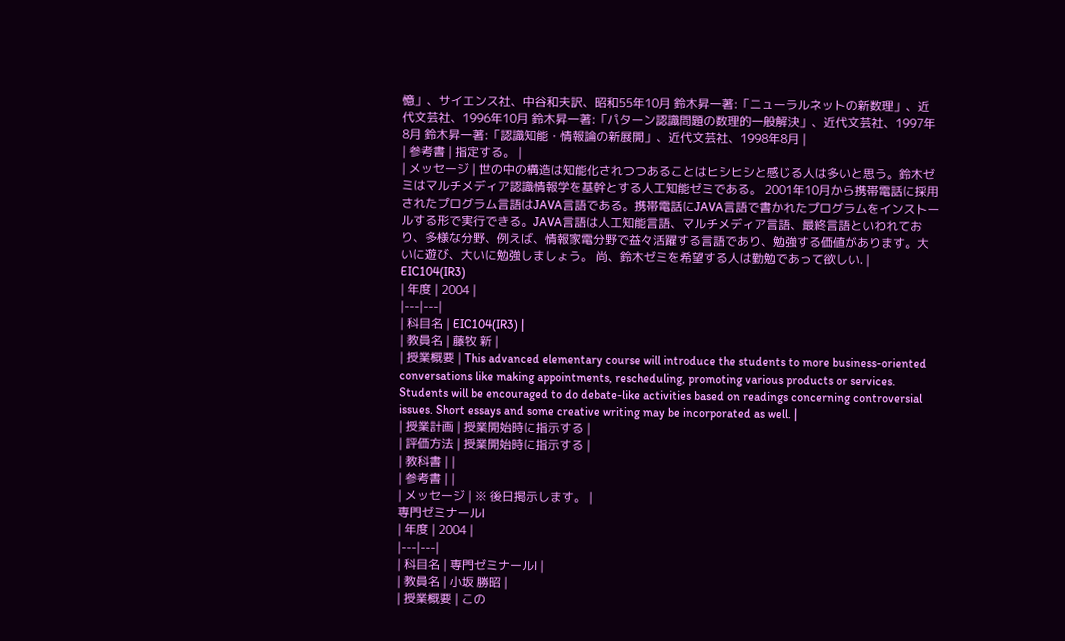憶」、サイエンス社、中谷和夫訳、昭和55年10月 鈴木昇一著:「ニューラルネットの新数理」、近代文芸社、1996年10月 鈴木昇一著:「パターン認識問題の数理的一般解決」、近代文芸社、1997年8月 鈴木昇一著:「認識知能・情報論の新展開」、近代文芸社、1998年8月 |
| 参考書 | 指定する。 |
| メッセージ | 世の中の構造は知能化されつつあることはヒシヒシと感じる人は多いと思う。鈴木ゼミはマルチメディア認識情報学を基幹とする人工知能ゼミである。 2001年10月から携帯電話に採用されたプログラム言語はJAVA言語である。携帯電話にJAVA言語で書かれたプログラムをインストールする形で実行できる。JAVA言語は人工知能言語、マルチメディア言語、最終言語といわれており、多様な分野、例えば、情報家電分野で益々活躍する言語であり、勉強する価値があります。大いに遊び、大いに勉強しましょう。 尚、鈴木ゼミを希望する人は勤勉であって欲しい. |
EIC104(IR3)
| 年度 | 2004 |
|---|---|
| 科目名 | EIC104(IR3) |
| 教員名 | 藤牧 新 |
| 授業概要 | This advanced elementary course will introduce the students to more business-oriented conversations like making appointments, rescheduling, promoting various products or services. Students will be encouraged to do debate-like activities based on readings concerning controversial issues. Short essays and some creative writing may be incorporated as well. |
| 授業計画 | 授業開始時に指示する |
| 評価方法 | 授業開始時に指示する |
| 教科書 | |
| 参考書 | |
| メッセージ | ※ 後日掲示します。 |
専門ゼミナールⅠ
| 年度 | 2004 |
|---|---|
| 科目名 | 専門ゼミナールⅠ |
| 教員名 | 小坂 勝昭 |
| 授業概要 | この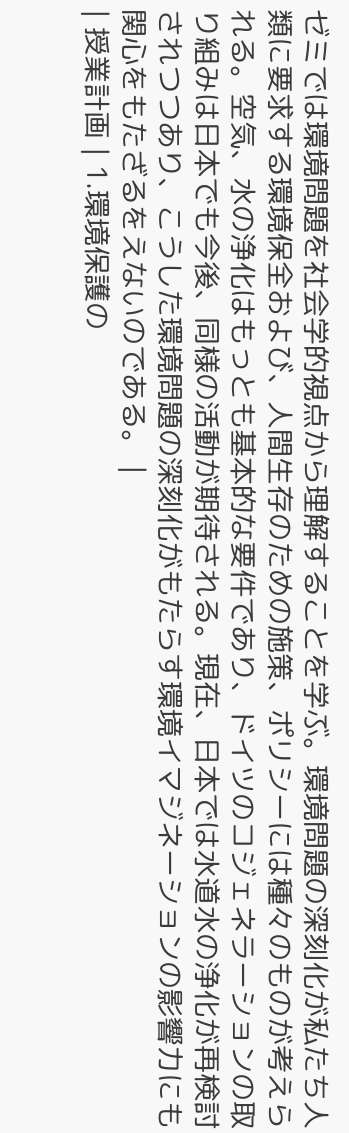ゼミでは環境問題を社会学的視点から理解することを学ぶ。環境問題の深刻化が私たち人類に要求する環境保全および、人間生存のための施策、ポリシーには種々のものが考えられる。空気、水の浄化はもっとも基本的な要件であり、ドイツのコジェネラーションの取り組みは日本でも今後、同様の活動が期待される。現在、日本では水道水の浄化が再検討されつつあり、こうした環境問題の深刻化がもたらす環境イマジネーションの影響力にも関心をもたざるをえないのである。 |
| 授業計画 | 1.環境保護の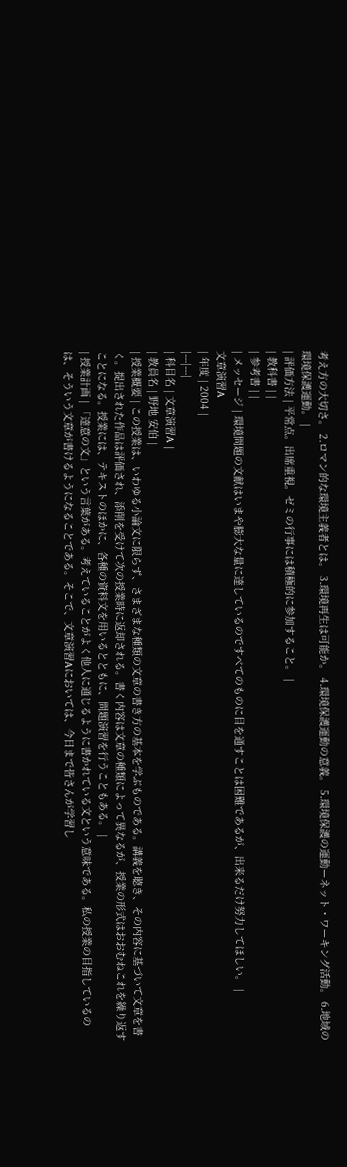考え方の大切さ。 2.ロマン的な環境主義者とは。 3.環境再生は可能か。 4.環境保護運動の意義。 5.環境保護の運動ーネット・ワーキング活動。 6.地域の環境保護運動。 |
| 評価方法 | 平常点。出席重視。ゼミの行事には積極的に参加すること。 |
| 教科書 | |
| 参考書 | |
| メッセージ | 環境問題の文献はいまや膨大な量に達しているのですべてのものに目を通すことは困難であるが、出来るだけ努力してほしい。 |
文章演習A
| 年度 | 2004 |
|---|---|
| 科目名 | 文章演習A |
| 教員名 | 野地 安伯 |
| 授業概要 | この授業は、いわゆる小論文に限らず、さまざまな種類の文章の書き方の基本を学ぶものである。講義を聴き、その内容に基づいて文章を書く。提出された作品は評価され、添削を受けて次の授業時に返却される。書く内容は文章の種類によって異なるが、授業の形式はおおむねこれを繰り返すことになる。授業には、テキストのほかに、各種の資料文を用いるとともに、問題演習を行うこともある。 |
| 授業計画 | 「達意の文」という言葉がある。考えていることがよく他人に通じるように書かれている文という意味である。私の授業の目指しているのは、そういう文章が書けるようになることである。そこで、文章演習Aにおいては、今日まで皆さんが学習し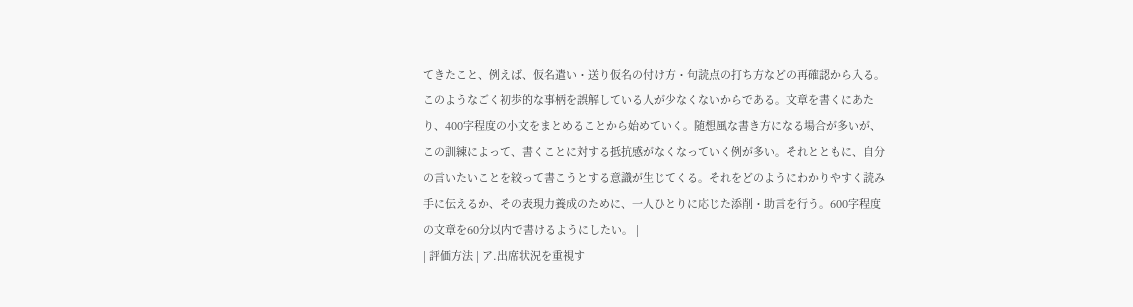てきたこと、例えば、仮名遣い・送り仮名の付け方・句読点の打ち方などの再確認から入る。このようなごく初歩的な事柄を誤解している人が少なくないからである。文章を書くにあたり、400字程度の小文をまとめることから始めていく。随想風な書き方になる場合が多いが、この訓練によって、書くことに対する抵抗感がなくなっていく例が多い。それとともに、自分の言いたいことを絞って書こうとする意識が生じてくる。それをどのようにわかりやすく読み手に伝えるか、その表現力養成のために、一人ひとりに応じた添削・助言を行う。600字程度の文章を60分以内で書けるようにしたい。 |
| 評価方法 | ア.出席状況を重視す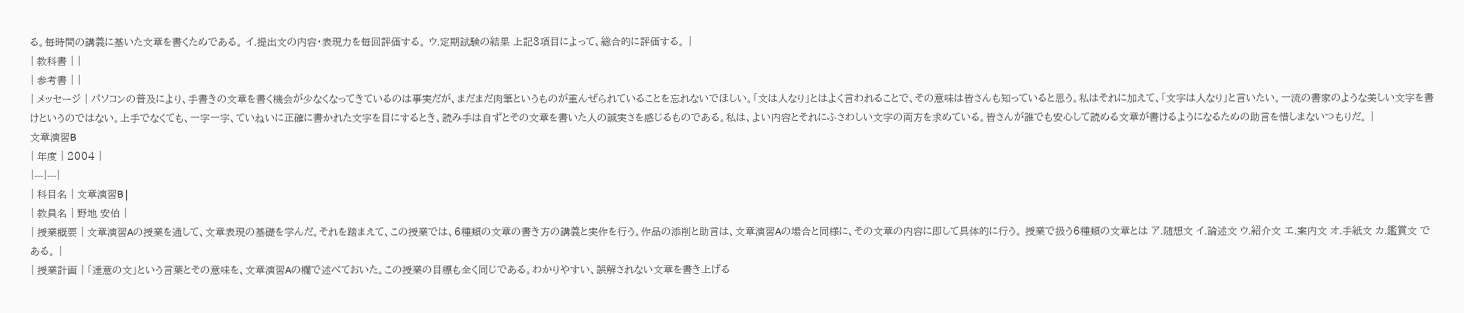る。毎時間の講義に基いた文章を書くためである。 イ.提出文の内容・表現力を毎回評価する。 ウ.定期試験の結果 上記3項目によって、総合的に評価する。 |
| 教科書 | |
| 参考書 | |
| メッセージ | パソコンの普及により、手書きの文章を書く機会が少なくなってきているのは事実だが、まだまだ肉筆というものが重んぜられていることを忘れないでほしい。「文は人なり」とはよく言われることで、その意味は皆さんも知っていると思う。私はそれに加えて、「文字は人なり」と言いたい。一流の書家のような美しい文字を書けというのではない。上手でなくても、一字一字、ていねいに正確に書かれた文字を目にするとき、読み手は自ずとその文章を書いた人の誠実さを感じるものである。私は、よい内容とそれにふさわしい文字の両方を求めている。皆さんが誰でも安心して読める文章が書けるようになるための助言を惜しまないつもりだ。 |
文章演習B
| 年度 | 2004 |
|---|---|
| 科目名 | 文章演習B |
| 教員名 | 野地 安伯 |
| 授業概要 | 文章演習Aの授業を通して、文章表現の基礎を学んだ。それを踏まえて、この授業では、6種類の文章の書き方の講義と実作を行う。作品の添削と助言は、文章演習Aの場合と同様に、その文章の内容に即して具体的に行う。 授業で扱う6種類の文章とは ア.随想文 イ.論述文 ウ.紹介文 エ.案内文 オ.手紙文 カ.鑑賞文 である。 |
| 授業計画 | 「達意の文」という言葉とその意味を、文章演習Aの欄で述べておいた。この授業の目標も全く同じである。わかりやすい、誤解されない文章を書き上げる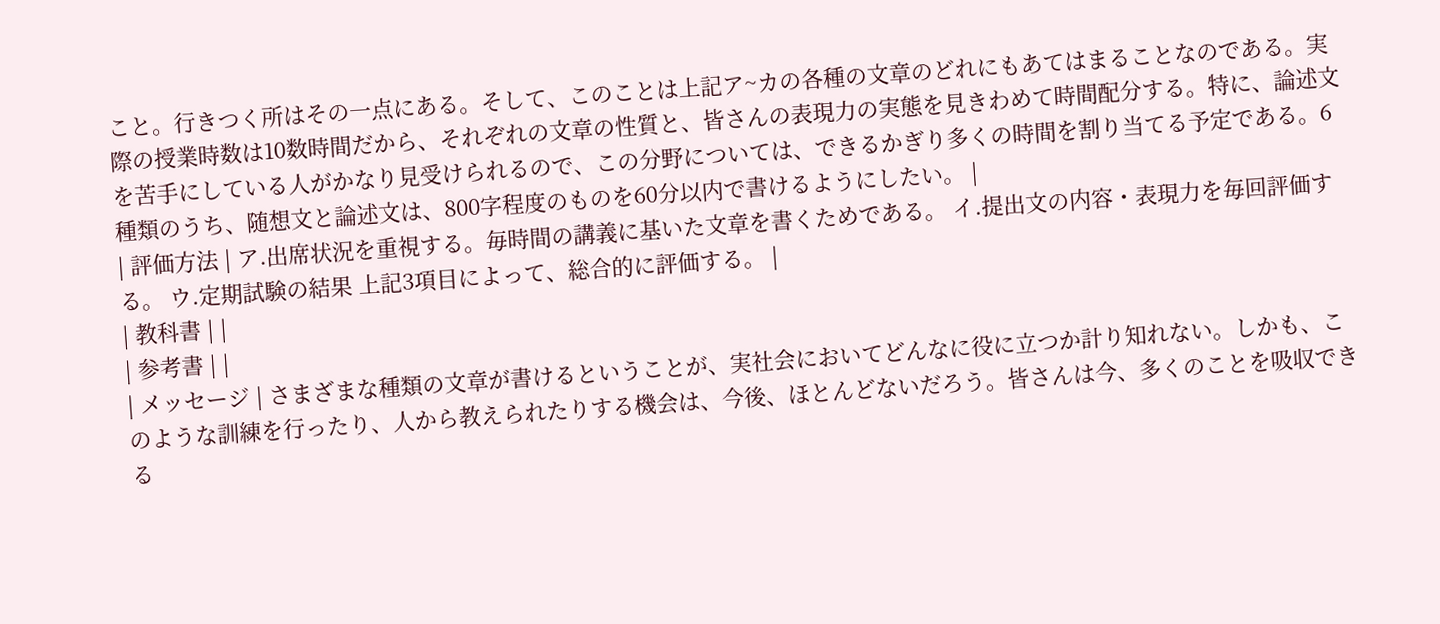こと。行きつく所はその一点にある。そして、このことは上記ア~カの各種の文章のどれにもあてはまることなのである。実際の授業時数は10数時間だから、それぞれの文章の性質と、皆さんの表現力の実態を見きわめて時間配分する。特に、論述文を苦手にしている人がかなり見受けられるので、この分野については、できるかぎり多くの時間を割り当てる予定である。6種類のうち、随想文と論述文は、800字程度のものを60分以内で書けるようにしたい。 |
| 評価方法 | ア.出席状況を重視する。毎時間の講義に基いた文章を書くためである。 イ.提出文の内容・表現力を毎回評価する。 ウ.定期試験の結果 上記3項目によって、総合的に評価する。 |
| 教科書 | |
| 参考書 | |
| メッセージ | さまざまな種類の文章が書けるということが、実社会においてどんなに役に立つか計り知れない。しかも、このような訓練を行ったり、人から教えられたりする機会は、今後、ほとんどないだろう。皆さんは今、多くのことを吸収できる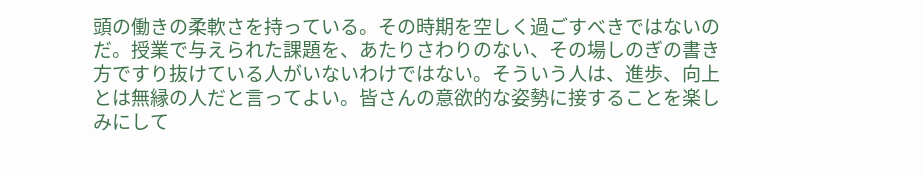頭の働きの柔軟さを持っている。その時期を空しく過ごすべきではないのだ。授業で与えられた課題を、あたりさわりのない、その場しのぎの書き方ですり抜けている人がいないわけではない。そういう人は、進歩、向上とは無縁の人だと言ってよい。皆さんの意欲的な姿勢に接することを楽しみにして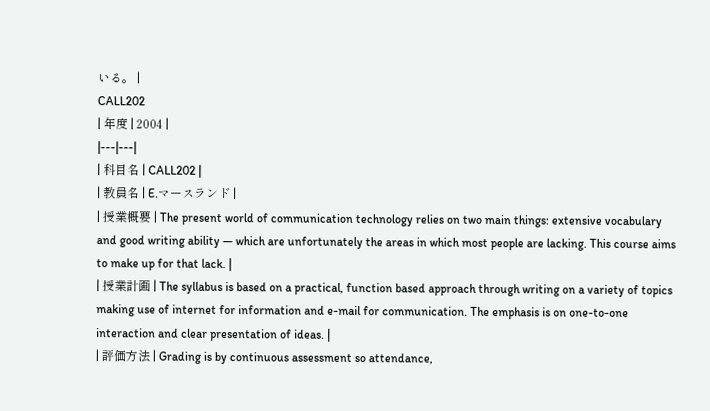いる。 |
CALL202
| 年度 | 2004 |
|---|---|
| 科目名 | CALL202 |
| 教員名 | E.マースランド |
| 授業概要 | The present world of communication technology relies on two main things: extensive vocabulary and good writing ability ― which are unfortunately the areas in which most people are lacking. This course aims to make up for that lack. |
| 授業計画 | The syllabus is based on a practical, function based approach through writing on a variety of topics making use of internet for information and e-mail for communication. The emphasis is on one-to-one interaction and clear presentation of ideas. |
| 評価方法 | Grading is by continuous assessment so attendance,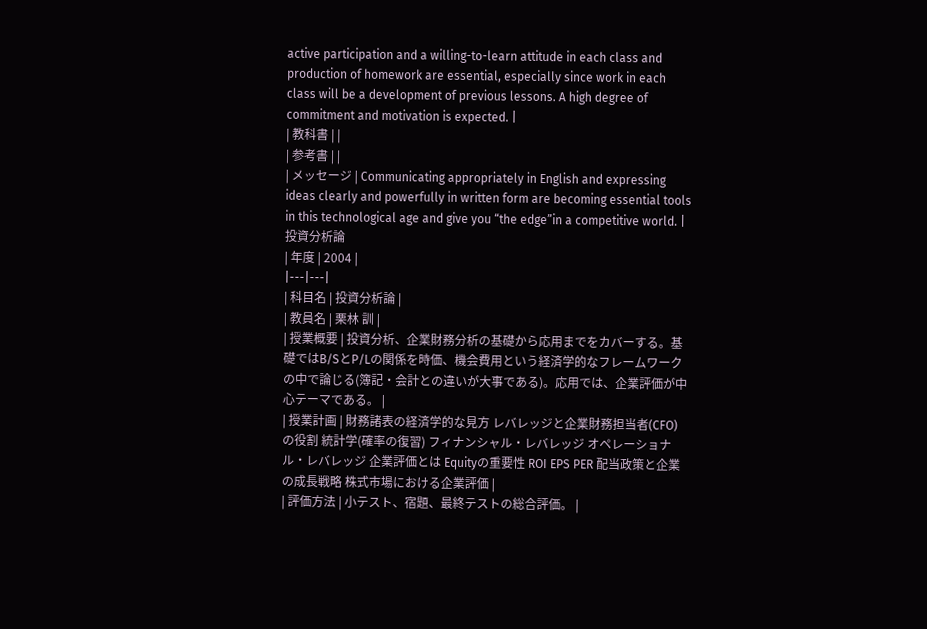active participation and a willing-to-learn attitude in each class and production of homework are essential, especially since work in each class will be a development of previous lessons. A high degree of commitment and motivation is expected. |
| 教科書 | |
| 参考書 | |
| メッセージ | Communicating appropriately in English and expressing ideas clearly and powerfully in written form are becoming essential tools in this technological age and give you “the edge”in a competitive world. |
投資分析論
| 年度 | 2004 |
|---|---|
| 科目名 | 投資分析論 |
| 教員名 | 栗林 訓 |
| 授業概要 | 投資分析、企業財務分析の基礎から応用までをカバーする。基礎ではB/SとP/Lの関係を時価、機会費用という経済学的なフレームワークの中で論じる(簿記・会計との違いが大事である)。応用では、企業評価が中心テーマである。 |
| 授業計画 | 財務諸表の経済学的な見方 レバレッジと企業財務担当者(CFO)の役割 統計学(確率の復習) フィナンシャル・レバレッジ オペレーショナル・レバレッジ 企業評価とは Equityの重要性 ROI EPS PER 配当政策と企業の成長戦略 株式市場における企業評価 |
| 評価方法 | 小テスト、宿題、最終テストの総合評価。 |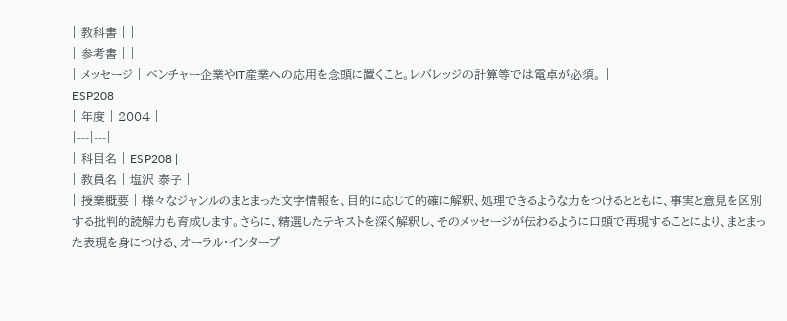| 教科書 | |
| 参考書 | |
| メッセージ | ベンチャー企業やIT産業への応用を念頭に置くこと。レバレッジの計算等では電卓が必須。 |
ESP208
| 年度 | 2004 |
|---|---|
| 科目名 | ESP208 |
| 教員名 | 塩沢 泰子 |
| 授業概要 | 様々なジャンルのまとまった文字情報を、目的に応じて的確に解釈、処理できるような力をつけるとともに、事実と意見を区別する批判的読解力も育成します。さらに、精選したテキストを深く解釈し、そのメッセージが伝わるように口頭で再現することにより、まとまった表現を身につける、オーラル・インタープ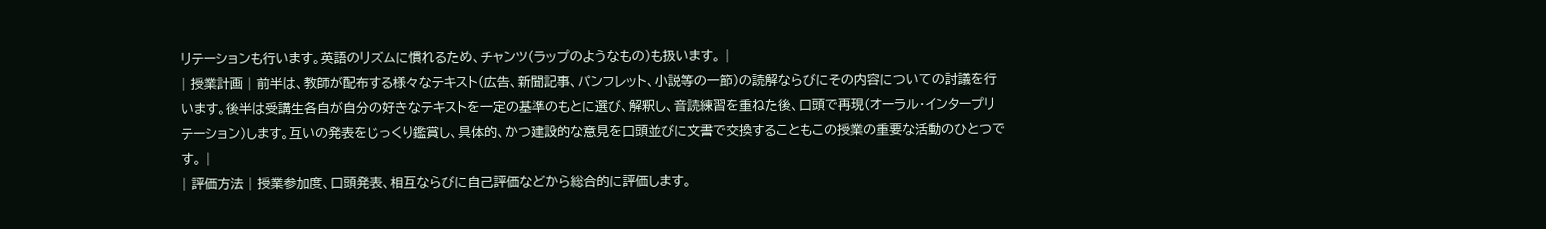リテーションも行います。英語のリズムに慣れるため、チャンツ(ラップのようなもの)も扱います。 |
| 授業計画 | 前半は、教師が配布する様々なテキスト(広告、新聞記事、パンフレット、小説等の一節)の読解ならびにその内容についての討議を行います。後半は受講生各自が自分の好きなテキストを一定の基準のもとに選び、解釈し、音読練習を重ねた後、口頭で再現(オーラル・インタープリテーション)します。互いの発表をじっくり鑑賞し、具体的、かつ建設的な意見を口頭並びに文書で交換することもこの授業の重要な活動のひとつです。 |
| 評価方法 | 授業参加度、口頭発表、相互ならびに自己評価などから総合的に評価します。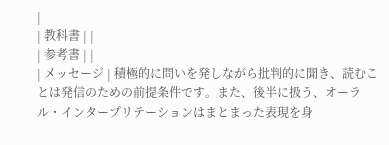|
| 教科書 | |
| 参考書 | |
| メッセージ | 積極的に問いを発しながら批判的に聞き、読むことは発信のための前提条件です。また、後半に扱う、オーラル・インタープリテーションはまとまった表現を身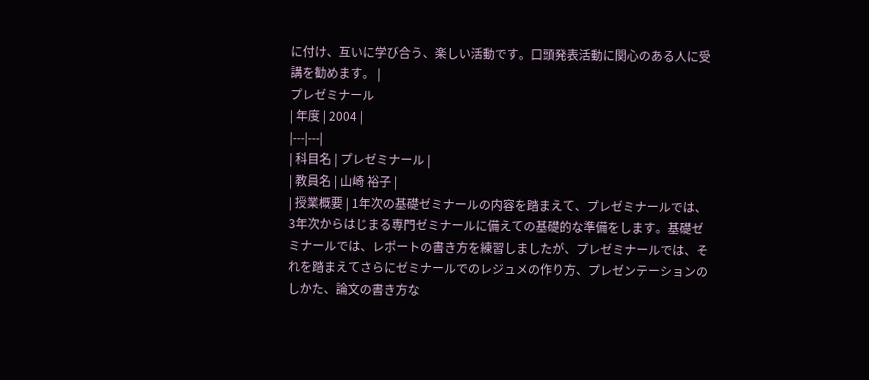に付け、互いに学び合う、楽しい活動です。口頭発表活動に関心のある人に受講を勧めます。 |
プレゼミナール
| 年度 | 2004 |
|---|---|
| 科目名 | プレゼミナール |
| 教員名 | 山崎 裕子 |
| 授業概要 | 1年次の基礎ゼミナールの内容を踏まえて、プレゼミナールでは、3年次からはじまる専門ゼミナールに備えての基礎的な準備をします。基礎ゼミナールでは、レポートの書き方を練習しましたが、プレゼミナールでは、それを踏まえてさらにゼミナールでのレジュメの作り方、プレゼンテーションのしかた、論文の書き方な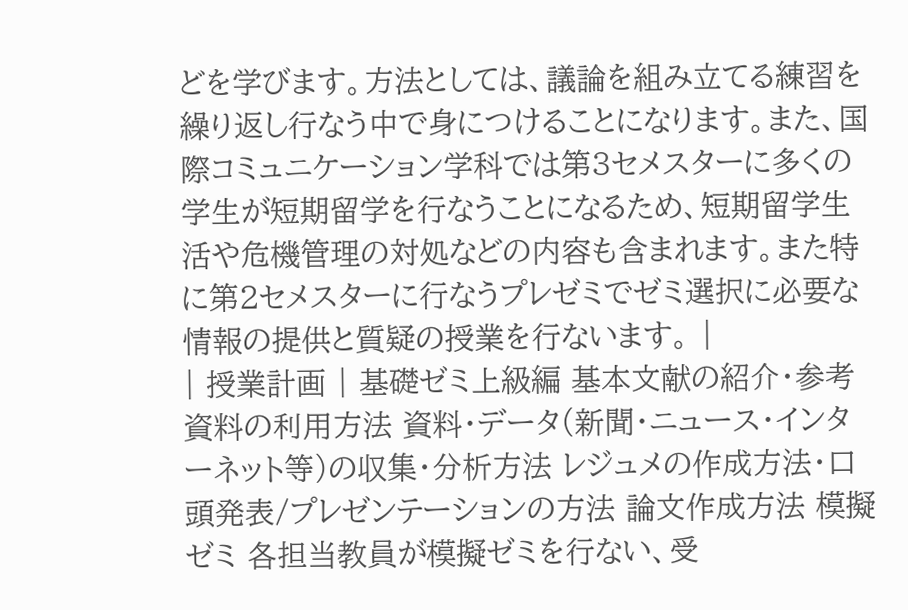どを学びます。方法としては、議論を組み立てる練習を繰り返し行なう中で身につけることになります。また、国際コミュニケーション学科では第3セメスターに多くの学生が短期留学を行なうことになるため、短期留学生活や危機管理の対処などの内容も含まれます。また特に第2セメスターに行なうプレゼミでゼミ選択に必要な情報の提供と質疑の授業を行ないます。 |
| 授業計画 | 基礎ゼミ上級編 基本文献の紹介・参考資料の利用方法 資料・データ(新聞・ニュース・インターネット等)の収集・分析方法 レジュメの作成方法・口頭発表/プレゼンテーションの方法 論文作成方法 模擬ゼミ 各担当教員が模擬ゼミを行ない、受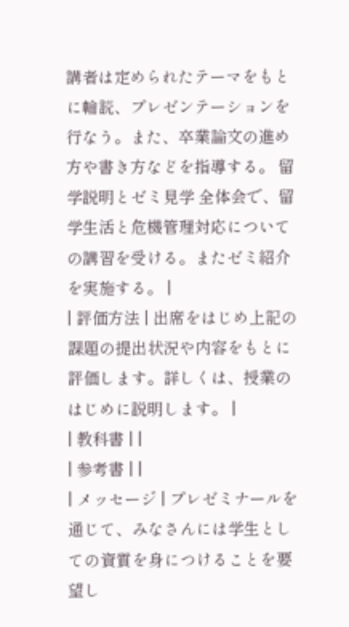講者は定められたテーマをもとに輪読、プレゼンテーションを行なう。また、卒業論文の進め方や書き方などを指導する。 留学説明とゼミ見学 全体会で、留学生活と危機管理対応についての講習を受ける。またゼミ紹介を実施する。 |
| 評価方法 | 出席をはじめ上記の課題の提出状況や内容をもとに評価します。詳しくは、授業のはじめに説明します。 |
| 教科書 | |
| 参考書 | |
| メッセージ | プレゼミナールを通じて、みなさんには学生としての資質を身につけることを要望し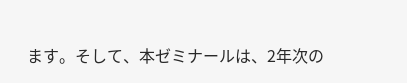ます。そして、本ゼミナールは、2年次の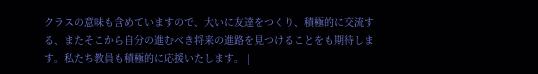クラスの意味も含めていますので、大いに友達をつくり、積極的に交流する、またそこから自分の進むべき将来の進路を見つけることをも期待します。私たち教員も積極的に応援いたします。 |